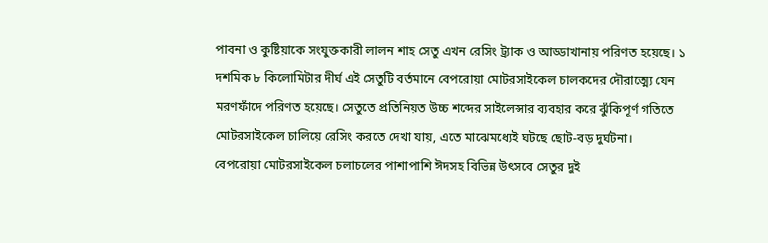পাবনা ও কুষ্টিয়াকে সংযুক্তকারী লালন শাহ সেতু এখন রেসিং ট্র্যাক ও আড্ডাখানায় পরিণত হয়েছে। ১ দশমিক ৮ কিলোমিটার দীর্ঘ এই সেতুটি বর্তমানে বেপরোয়া মোটরসাইকেল চালকদের দৌরাত্ম্যে যেন মরণফাঁদে পরিণত হয়েছে। সেতুতে প্রতিনিয়ত উচ্চ শব্দের সাইলেন্সার ব্যবহার করে ঝুঁকিপূর্ণ গতিতে মোটরসাইকেল চালিয়ে রেসিং করতে দেখা যায়, এতে মাঝেমধ্যেই ঘটছে ছোট-বড় দুর্ঘটনা।
বেপরোয়া মোটরসাইকেল চলাচলের পাশাপাশি ঈদসহ বিভিন্ন উৎসবে সেতুর দুই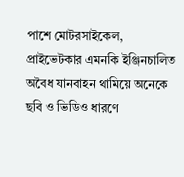পাশে মোটরসাইকেল, প্রাইভেটকার এমনকি ইঞ্জিনচালিত অবৈধ যানবাহন থামিয়ে অনেকে ছবি ও ভিডিও ধারণে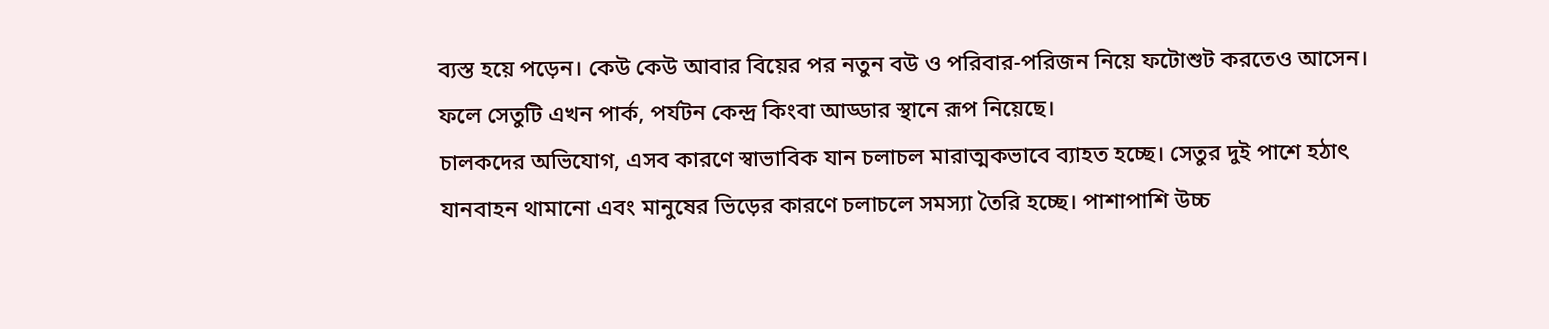ব্যস্ত হয়ে পড়েন। কেউ কেউ আবার বিয়ের পর নতুন বউ ও পরিবার-পরিজন নিয়ে ফটোশুট করতেও আসেন। ফলে সেতুটি এখন পার্ক, পর্যটন কেন্দ্র কিংবা আড্ডার স্থানে রূপ নিয়েছে।
চালকদের অভিযোগ, এসব কারণে স্বাভাবিক যান চলাচল মারাত্মকভাবে ব্যাহত হচ্ছে। সেতুর দুই পাশে হঠাৎ যানবাহন থামানো এবং মানুষের ভিড়ের কারণে চলাচলে সমস্যা তৈরি হচ্ছে। পাশাপাশি উচ্চ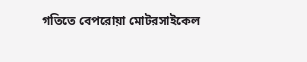গতিতে বেপরোয়া মোটরসাইকেল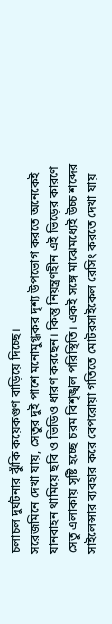চলাচল দুর্ঘটনার ঝুঁকি কয়েকগুণ বাড়িয়ে দিচ্ছে।
সরেজমিনে দেখা যায়, সেতুর দুই পাশে মনোমুগ্ধকর দৃশ্য উপভোগ করতে অনেকেই যানবাহন থামিয়ে ছবি ও ভিডিও ধারণ করছেন। কিন্তু নিয়ন্ত্রণহীন এই ভিড়ের কারণে সেতু এলাকায় সৃষ্টি হচ্ছে চরম বিশৃঙ্খল পরিস্থিতি। একই সঙ্গে মাঝেমধ্যেই উচ্চ শব্দের সাইলেন্সার ব্যবহার করে বেপরোয়া গতিতে মোটরসাইকেল রেসিং করতে দেখা যায়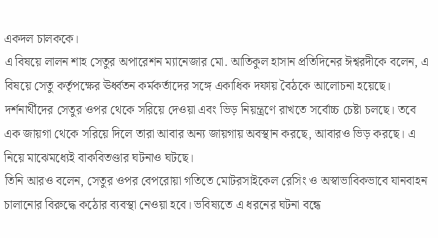একদল চালককে।
এ বিষয়ে লালন শাহ সেতুর অপারেশন ম্যানেজার মো. আতিকুল হাসান প্রতিদিনের ঈশ্বরদীকে বলেন, এ বিষয়ে সেতু কর্তৃপক্ষের ঊর্ধ্বতন কর্মকর্তাদের সঙ্গে একাধিক দফায় বৈঠকে আলোচনা হয়েছে। দর্শনার্থীদের সেতুর ওপর থেকে সরিয়ে দেওয়া এবং ভিড় নিয়ন্ত্রণে রাখতে সর্বোচ্চ চেষ্টা চলছে। তবে এক জায়গা থেকে সরিয়ে দিলে তারা আবার অন্য জায়গায় অবস্থান করছে, আবারও ভিড় করছে। এ নিয়ে মাঝেমধ্যেই বাকবিতণ্ডার ঘটনাও ঘটছে।
তিনি আরও বলেন, সেতুর ওপর বেপরোয়া গতিতে মোটরসাইকেল রেসিং ও অস্বাভাবিকভাবে যানবাহন চালানোর বিরুদ্ধে কঠোর ব্যবস্থা নেওয়া হবে। ভবিষ্যতে এ ধরনের ঘটনা বন্ধে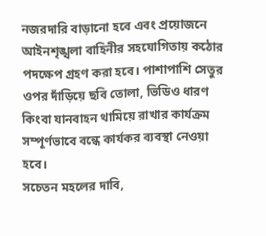নজরদারি বাড়ানো হবে এবং প্রয়োজনে আইনশৃঙ্খলা বাহিনীর সহযোগিতায় কঠোর পদক্ষেপ গ্রহণ করা হবে। পাশাপাশি সেতুর ওপর দাঁড়িয়ে ছবি তোলা, ভিডিও ধারণ কিংবা যানবাহন থামিয়ে রাখার কার্যক্রম সম্পূর্ণভাবে বন্ধে কার্যকর ব্যবস্থা নেওয়া হবে।
সচেতন মহলের দাবি,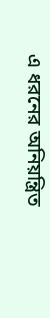এ ধরনের অনিয়ন্ত্রিত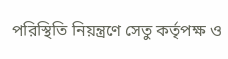পরিস্থিতি নিয়ন্ত্রণে সেতু কর্তৃপক্ষ ও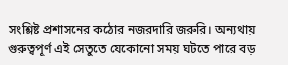সংশ্লিষ্ট প্রশাসনের কঠোর নজরদারি জরুরি। অন্যথায় গুরুত্বপূর্ণ এই সেতুতে যেকোনো সময় ঘটতে পারে বড়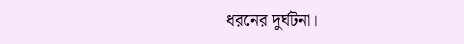ধরনের দুর্ঘটনা।